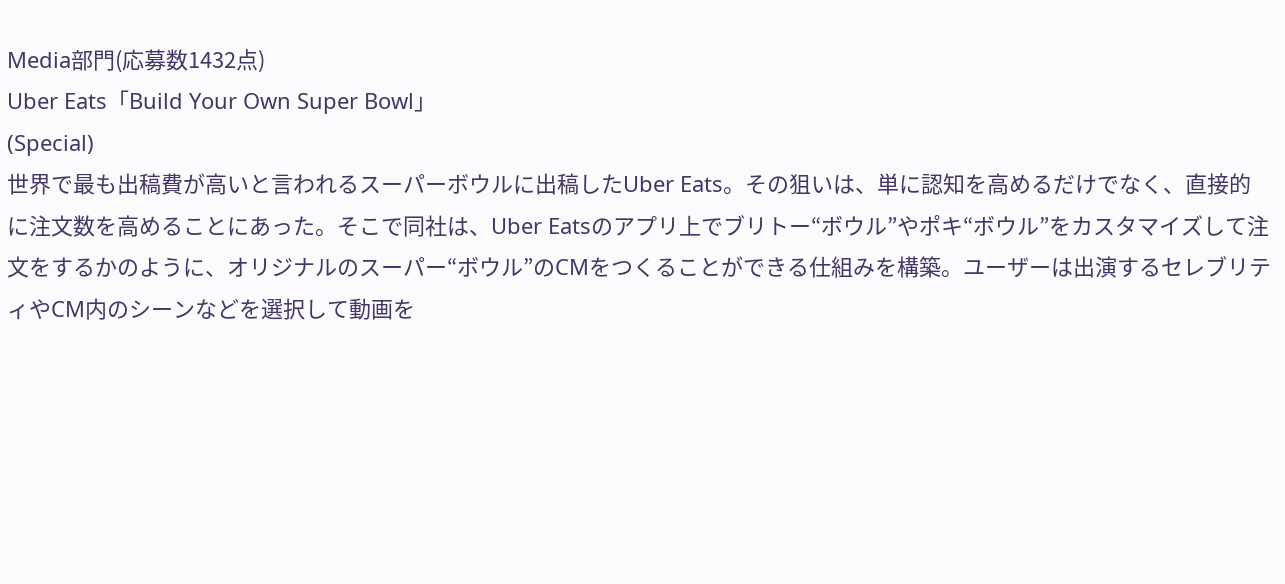Media部門(応募数1432点)
Uber Eats「Build Your Own Super Bowl」
(Special)
世界で最も出稿費が高いと言われるスーパーボウルに出稿したUber Eats。その狙いは、単に認知を高めるだけでなく、直接的に注文数を高めることにあった。そこで同社は、Uber Eatsのアプリ上でブリトー“ボウル”やポキ“ボウル”をカスタマイズして注文をするかのように、オリジナルのスーパー“ボウル”のCMをつくることができる仕組みを構築。ユーザーは出演するセレブリティやCM内のシーンなどを選択して動画を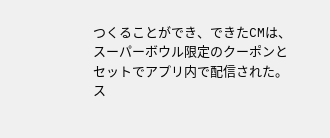つくることができ、できたCMは、スーパーボウル限定のクーポンとセットでアプリ内で配信された。ス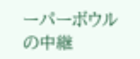ーパーボウルの中継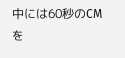中には60秒のCMを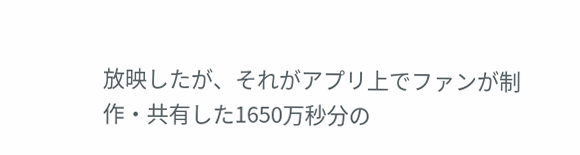放映したが、それがアプリ上でファンが制作・共有した1650万秒分の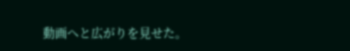動画へと広がりを見せた。